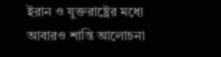ইরান ও যুক্তরাষ্ট্রের মধ্যে আবারও শান্তি আলোচনা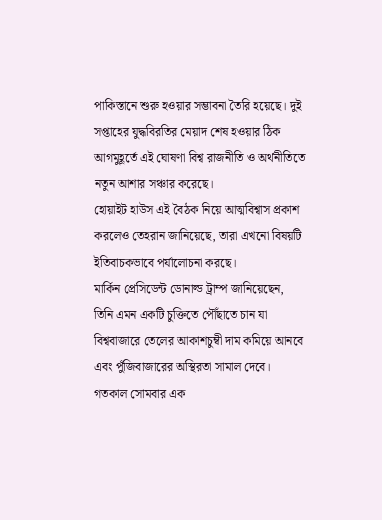পাকিস্তানে শুরু হওয়ার সম্ভাবনা তৈরি হয়েছে। দুই সপ্তাহের যুদ্ধবিরতির মেয়াদ শেষ হওয়ার ঠিক আগমুহূর্তে এই ঘোষণা বিশ্ব রাজনীতি ও অর্থনীতিতে নতুন আশার সঞ্চার করেছে।
হোয়াইট হাউস এই বৈঠক নিয়ে আত্মবিশ্বাস প্রকাশ করলেও তেহরান জানিয়েছে, তারা এখনো বিষয়টি ইতিবাচকভাবে পর্যালোচনা করছে।
মার্কিন প্রেসিডেন্ট ডোনাল্ড ট্রাম্প জানিয়েছেন, তিনি এমন একটি চুক্তিতে পৌঁছাতে চান যা বিশ্ববাজারে তেলের আকাশচুম্বী দাম কমিয়ে আনবে এবং পুঁজিবাজারের অস্থিরতা সামাল দেবে।
গতকাল সোমবার এক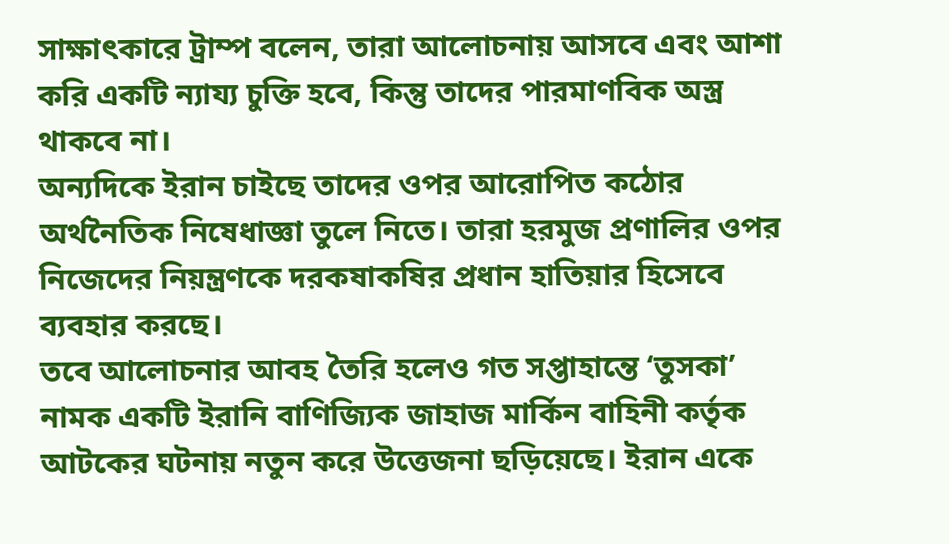সাক্ষাৎকারে ট্রাম্প বলেন, তারা আলোচনায় আসবে এবং আশা করি একটি ন্যায্য চুক্তি হবে, কিন্তু তাদের পারমাণবিক অস্ত্র থাকবে না।
অন্যদিকে ইরান চাইছে তাদের ওপর আরোপিত কঠোর অর্থনৈতিক নিষেধাজ্ঞা তুলে নিতে। তারা হরমুজ প্রণালির ওপর নিজেদের নিয়ন্ত্রণকে দরকষাকষির প্রধান হাতিয়ার হিসেবে ব্যবহার করছে।
তবে আলোচনার আবহ তৈরি হলেও গত সপ্তাহান্তে ‘তুসকা’ নামক একটি ইরানি বাণিজ্যিক জাহাজ মার্কিন বাহিনী কর্তৃক আটকের ঘটনায় নতুন করে উত্তেজনা ছড়িয়েছে। ইরান একে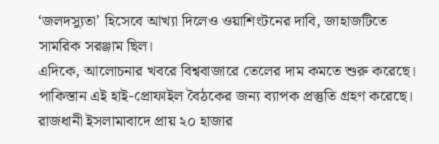‘জলদস্যুতা’ হিসেবে আখ্যা দিলেও ওয়াশিংটনের দাবি, জাহাজটিতে সামরিক সরঞ্জাম ছিল।
এদিকে, আলোচনার খবরে বিশ্ববাজারে তেলের দাম কমতে শুরু করেছে।
পাকিস্তান এই হাই-প্রোফাইল বৈঠকের জন্য ব্যাপক প্রস্তুতি গ্রহণ করেছে। রাজধানী ইসলামাবাদে প্রায় ২০ হাজার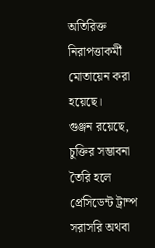অতিরিক্ত নিরাপত্তাকর্মী মোতায়েন করা হয়েছে।
গুঞ্জন রয়েছে, চুক্তির সম্ভাবনা তৈরি হলে প্রেসিডেন্ট ট্রাম্প সরাসরি অথবা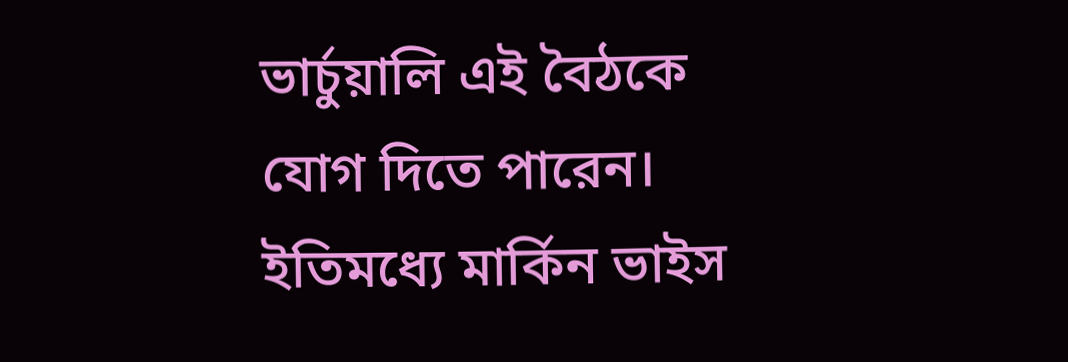ভার্চুয়ালি এই বৈঠকে যোগ দিতে পারেন। ইতিমধ্যে মার্কিন ভাইস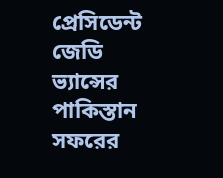প্রেসিডেন্ট জেডি ভ্যান্সের পাকিস্তান সফরের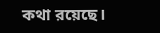কথা রয়েছে।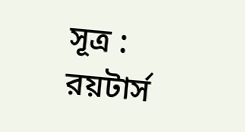সূত্র : রয়টার্স